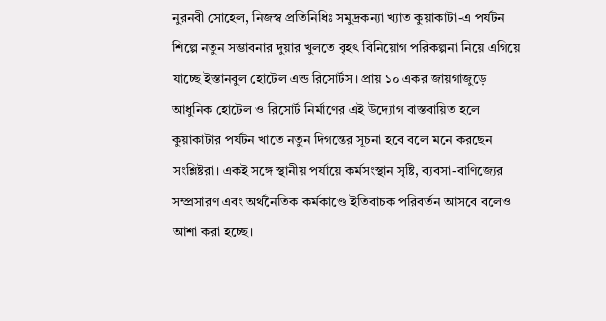নুরনবী সোহেল, নিজস্ব প্রতিনিধিঃ সমুদ্রকন্যা খ্যাত কুয়াকাটা-এ পর্যটন শিল্পে নতুন সম্ভাবনার দুয়ার খুলতে বৃহৎ বিনিয়োগ পরিকল্পনা নিয়ে এগিয়ে যাচ্ছে ইস্তানবুল হোটেল এন্ড রিসোর্টস। প্রায় ১০ একর জায়গাজুড়ে আধুনিক হোটেল ও রিসোর্ট নির্মাণের এই উদ্যোগ বাস্তবায়িত হলে কুয়াকাটার পর্যটন খাতে নতুন দিগন্তের সূচনা হবে বলে মনে করছেন সংশ্লিষ্টরা। একই সঙ্গে স্থানীয় পর্যায়ে কর্মসংস্থান সৃষ্টি, ব্যবসা-বাণিজ্যের সম্প্রসারণ এবং অর্থনৈতিক কর্মকাণ্ডে ইতিবাচক পরিবর্তন আসবে বলেও আশা করা হচ্ছে।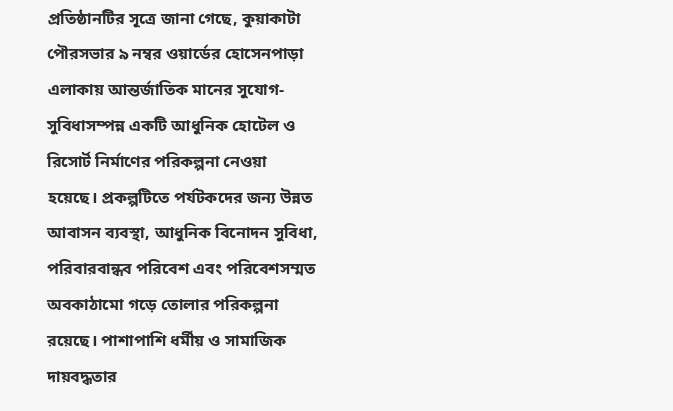প্রতিষ্ঠানটির সূত্রে জানা গেছে, কুয়াকাটা পৌরসভার ৯ নম্বর ওয়ার্ডের হোসেনপাড়া এলাকায় আন্তর্জাতিক মানের সুযোগ-সুবিধাসম্পন্ন একটি আধুনিক হোটেল ও রিসোর্ট নির্মাণের পরিকল্পনা নেওয়া হয়েছে। প্রকল্পটিতে পর্যটকদের জন্য উন্নত আবাসন ব্যবস্থা, আধুনিক বিনোদন সুবিধা, পরিবারবান্ধব পরিবেশ এবং পরিবেশসম্মত অবকাঠামো গড়ে তোলার পরিকল্পনা রয়েছে। পাশাপাশি ধর্মীয় ও সামাজিক দায়বদ্ধতার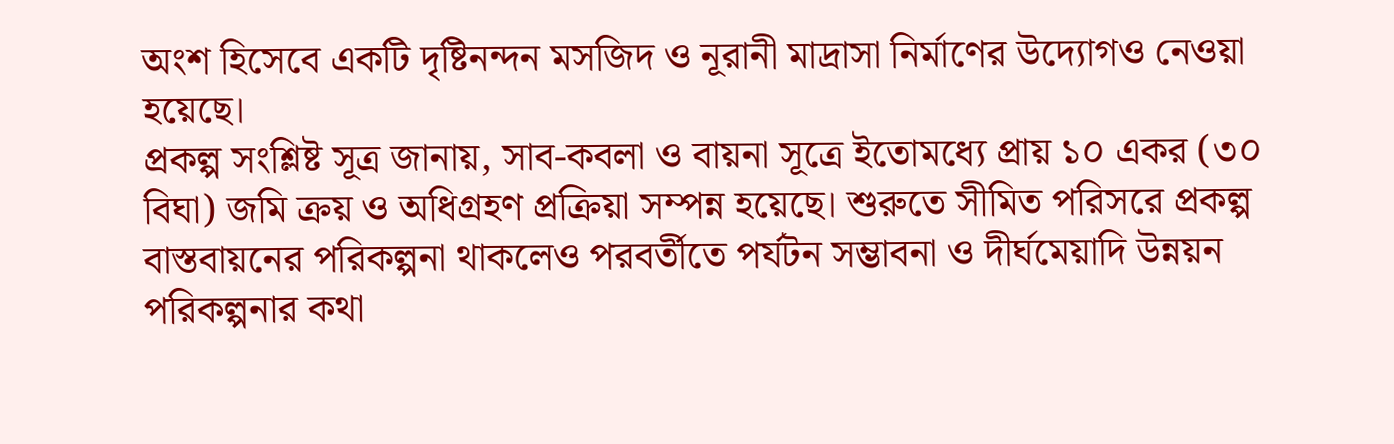অংশ হিসেবে একটি দৃষ্টিনন্দন মসজিদ ও নূরানী মাদ্রাসা নির্মাণের উদ্যোগও নেওয়া হয়েছে।
প্রকল্প সংশ্লিষ্ট সূত্র জানায়, সাব-কবলা ও বায়না সূত্রে ইতোমধ্যে প্রায় ১০ একর (৩০ বিঘা) জমি ক্রয় ও অধিগ্রহণ প্রক্রিয়া সম্পন্ন হয়েছে। শুরুতে সীমিত পরিসরে প্রকল্প বাস্তবায়নের পরিকল্পনা থাকলেও পরবর্তীতে পর্যটন সম্ভাবনা ও দীর্ঘমেয়াদি উন্নয়ন পরিকল্পনার কথা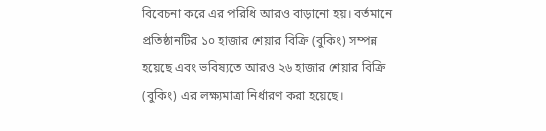বিবেচনা করে এর পরিধি আরও বাড়ানো হয়। বর্তমানে প্রতিষ্ঠানটির ১০ হাজার শেয়ার বিক্রি (বুকিং) সম্পন্ন হয়েছে এবং ভবিষ্যতে আরও ২৬ হাজার শেয়ার বিক্রি (বুকিং) এর লক্ষ্যমাত্রা নির্ধারণ করা হয়েছে।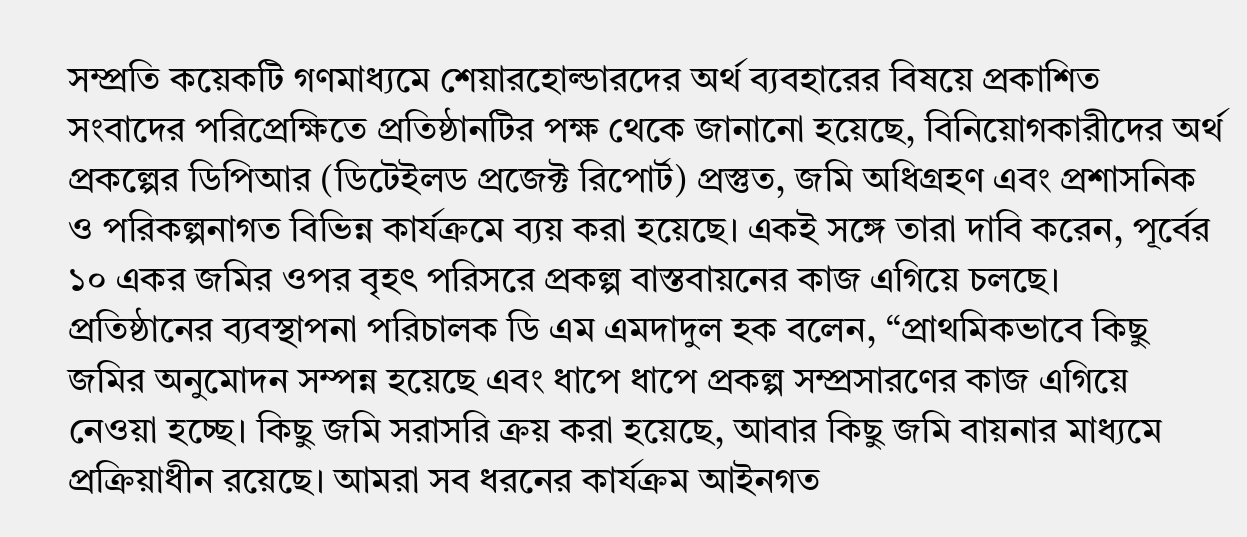সম্প্রতি কয়েকটি গণমাধ্যমে শেয়ারহোল্ডারদের অর্থ ব্যবহারের বিষয়ে প্রকাশিত সংবাদের পরিপ্রেক্ষিতে প্রতিষ্ঠানটির পক্ষ থেকে জানানো হয়েছে, বিনিয়োগকারীদের অর্থ প্রকল্পের ডিপিআর (ডিটেইলড প্রজেক্ট রিপোর্ট) প্রস্তুত, জমি অধিগ্রহণ এবং প্রশাসনিক ও পরিকল্পনাগত বিভিন্ন কার্যক্রমে ব্যয় করা হয়েছে। একই সঙ্গে তারা দাবি করেন, পূর্বের ১০ একর জমির ওপর বৃহৎ পরিসরে প্রকল্প বাস্তবায়নের কাজ এগিয়ে চলছে।
প্রতিষ্ঠানের ব্যবস্থাপনা পরিচালক ডি এম এমদাদুল হক বলেন, “প্রাথমিকভাবে কিছু জমির অনুমোদন সম্পন্ন হয়েছে এবং ধাপে ধাপে প্রকল্প সম্প্রসারণের কাজ এগিয়ে নেওয়া হচ্ছে। কিছু জমি সরাসরি ক্রয় করা হয়েছে, আবার কিছু জমি বায়নার মাধ্যমে প্রক্রিয়াধীন রয়েছে। আমরা সব ধরনের কার্যক্রম আইনগত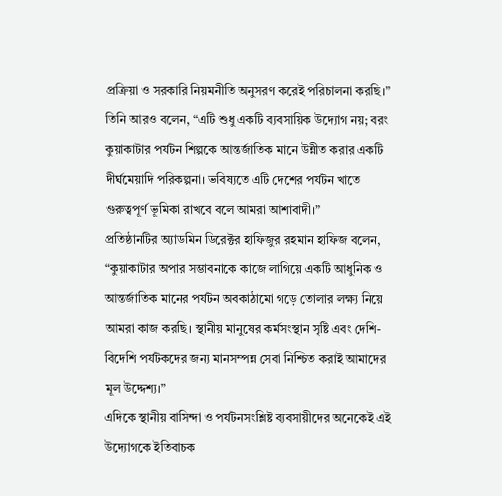প্রক্রিয়া ও সরকারি নিয়মনীতি অনুসরণ করেই পরিচালনা করছি।”
তিনি আরও বলেন, “এটি শুধু একটি ব্যবসায়িক উদ্যোগ নয়; বরং কুয়াকাটার পর্যটন শিল্পকে আন্তর্জাতিক মানে উন্নীত করার একটি দীর্ঘমেয়াদি পরিকল্পনা। ভবিষ্যতে এটি দেশের পর্যটন খাতে গুরুত্বপূর্ণ ভূমিকা রাখবে বলে আমরা আশাবাদী।”
প্রতিষ্ঠানটির অ্যাডমিন ডিরেক্টর হাফিজুর রহমান হাফিজ বলেন, “কুয়াকাটার অপার সম্ভাবনাকে কাজে লাগিয়ে একটি আধুনিক ও আন্তর্জাতিক মানের পর্যটন অবকাঠামো গড়ে তোলার লক্ষ্য নিয়ে আমরা কাজ করছি। স্থানীয় মানুষের কর্মসংস্থান সৃষ্টি এবং দেশি-বিদেশি পর্যটকদের জন্য মানসম্পন্ন সেবা নিশ্চিত করাই আমাদের মূল উদ্দেশ্য।”
এদিকে স্থানীয় বাসিন্দা ও পর্যটনসংশ্লিষ্ট ব্যবসায়ীদের অনেকেই এই উদ্যোগকে ইতিবাচক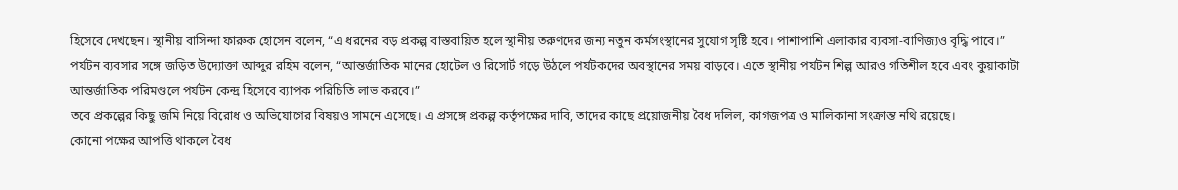হিসেবে দেখছেন। স্থানীয় বাসিন্দা ফারুক হোসেন বলেন, “এ ধরনের বড় প্রকল্প বাস্তবায়িত হলে স্থানীয় তরুণদের জন্য নতুন কর্মসংস্থানের সুযোগ সৃষ্টি হবে। পাশাপাশি এলাকার ব্যবসা-বাণিজ্যও বৃদ্ধি পাবে।”
পর্যটন ব্যবসার সঙ্গে জড়িত উদ্যোক্তা আব্দুর রহিম বলেন, “আন্তর্জাতিক মানের হোটেল ও রিসোর্ট গড়ে উঠলে পর্যটকদের অবস্থানের সময় বাড়বে। এতে স্থানীয় পর্যটন শিল্প আরও গতিশীল হবে এবং কুয়াকাটা আন্তর্জাতিক পরিমণ্ডলে পর্যটন কেন্দ্র হিসেবে ব্যাপক পরিচিতি লাভ করবে।”
তবে প্রকল্পের কিছু জমি নিয়ে বিরোধ ও অভিযোগের বিষয়ও সামনে এসেছে। এ প্রসঙ্গে প্রকল্প কর্তৃপক্ষের দাবি, তাদের কাছে প্রয়োজনীয় বৈধ দলিল, কাগজপত্র ও মালিকানা সংক্রান্ত নথি রয়েছে।
কোনো পক্ষের আপত্তি থাকলে বৈধ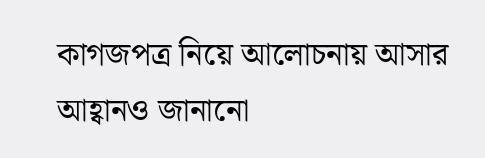কাগজপত্র নিয়ে আলোচনায় আসার আহ্বানও জানানো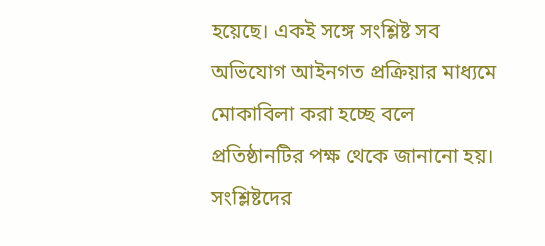হয়েছে। একই সঙ্গে সংশ্লিষ্ট সব অভিযোগ আইনগত প্রক্রিয়ার মাধ্যমে মোকাবিলা করা হচ্ছে বলে প্রতিষ্ঠানটির পক্ষ থেকে জানানো হয়।
সংশ্লিষ্টদের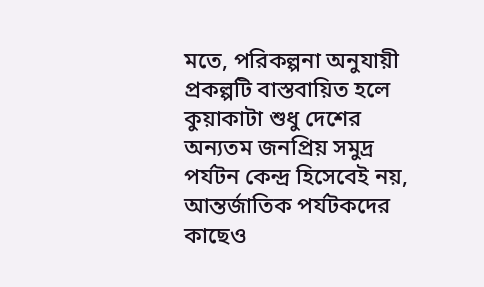মতে, পরিকল্পনা অনুযায়ী প্রকল্পটি বাস্তবায়িত হলে কুয়াকাটা শুধু দেশের অন্যতম জনপ্রিয় সমুদ্র পর্যটন কেন্দ্র হিসেবেই নয়, আন্তর্জাতিক পর্যটকদের কাছেও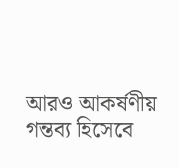আরও আকর্ষণীয় গন্তব্য হিসেবে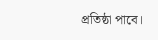প্রতিষ্ঠা পাবে।